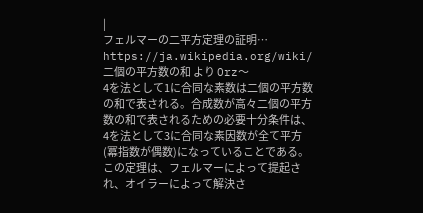|
フェルマーの二平方定理の証明…
https://ja.wikipedia.org/wiki/二個の平方数の和 より Orz〜
4を法として1に合同な素数は二個の平方数の和で表される。合成数が高々二個の平方数の和で表されるための必要十分条件は、4を法として3に合同な素因数が全て平方(冪指数が偶数)になっていることである。この定理は、フェルマーによって提起され、オイラーによって解決さ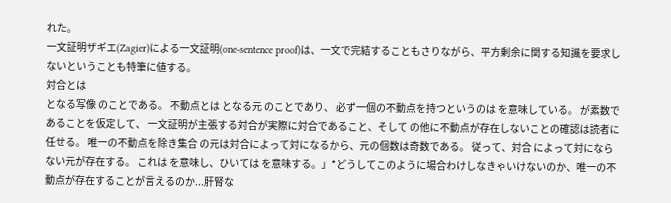れた。
一文証明ザギエ(Zagier)による一文証明(one-sentence proof)は、一文で完結することもさりながら、平方剰余に関する知識を要求しないということも特筆に値する。
対合とは
となる写像 のことである。 不動点とは となる元 のことであり、 必ず一個の不動点を持つというのは を意味している。 が素数であることを仮定して、 一文証明が主張する対合が実際に対合であること、そして の他に不動点が存在しないことの確認は読者に任せる。 唯一の不動点を除き集合 の元は対合によって対になるから、元の個数は奇数である。 従って、対合 によって対にならない元が存在する。 これは を意味し、ひいては を意味する。」*どうしてこのように場合わけしなきゃいけないのか、唯一の不動点が存在することが言えるのか...肝腎な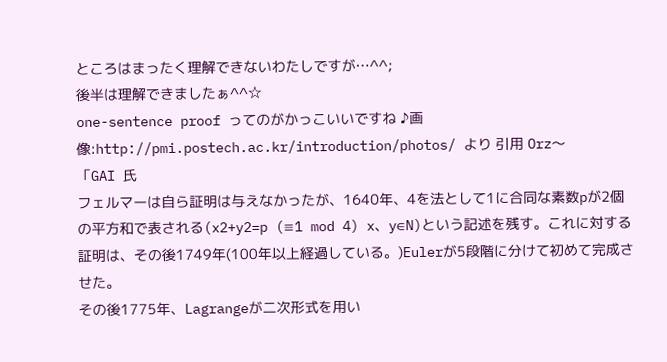ところはまったく理解できないわたしですが…^^;
後半は理解できましたぁ^^☆
one-sentence proof ってのがかっこいいですね ♪画像:http://pmi.postech.ac.kr/introduction/photos/ より 引用 Orz〜
「GAI 氏
フェルマーは自ら証明は与えなかったが、1640年、4を法として1に合同な素数pが2個の平方和で表される(x2+y2=p (≡1 mod 4) x、y∈N)という記述を残す。これに対する証明は、その後1749年(100年以上経過している。)Eulerが5段階に分けて初めて完成させた。
その後1775年、Lagrangeが二次形式を用い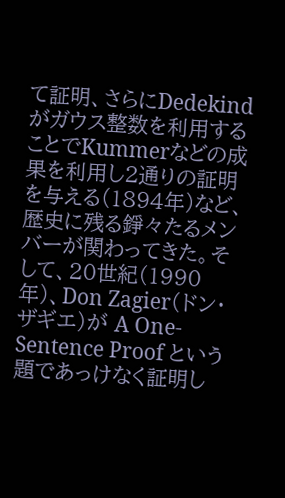て証明、さらにDedekindがガウス整数を利用することでKummerなどの成果を利用し2通りの証明を与える(1894年)など、歴史に残る錚々たるメンバーが関わってきた。そして、20世紀(1990年)、Don Zagier(ドン・ザギエ)が A One-Sentence Proof という題であっけなく証明し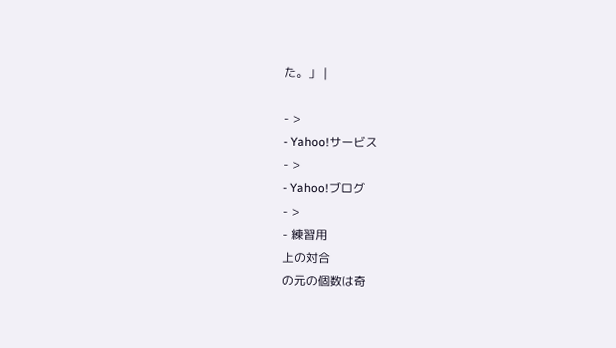た。」 |

- >
- Yahoo!サービス
- >
- Yahoo!ブログ
- >
- 練習用
上の対合
の元の個数は奇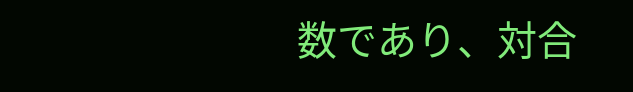数であり、対合